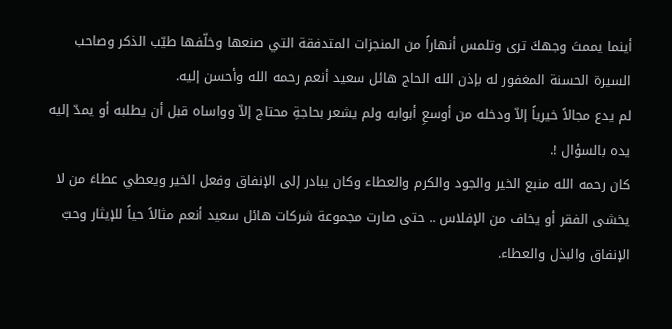أينما يممتَ وجهكَ ترى وتلمس أنهاراً من المنجزات المتدفقة التي صنعها وخلّفها طيّب الذكر وصاحب السيرة الحسنة المغفور له بإذن الله الحاج هائل سعيد أنعم رحمه الله وأحسن إليه.
لم يدع مجالاً خيرياً إلاّ ودخله من أوسعِ أبوابه ولم يشعر بحاجةِ محتاج إلاّ وواساه قبل أن يطلبه أو يمدّ إليه يده بالسؤال !.
كان رحمه الله منبع الخير والجود والكرم والعطاء وكان يبادر إلى الإنفاق وفعل الخير ويعطي عطاءَ من لا يخشى الفقر أو يخاف من الإفلاس .. حتى صارت مجموعة شركات هائل سعيد أنعم مثالاً حياً للإيثار وحبّ الإنفاق والبذل والعطاء.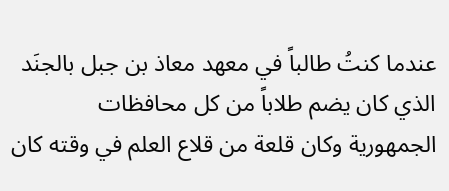عندما كنتُ طالباً في معهد معاذ بن جبل بالجنَد الذي كان يضم طلاباً من كل محافظات الجمهورية وكان قلعة من قلاع العلم في وقته كان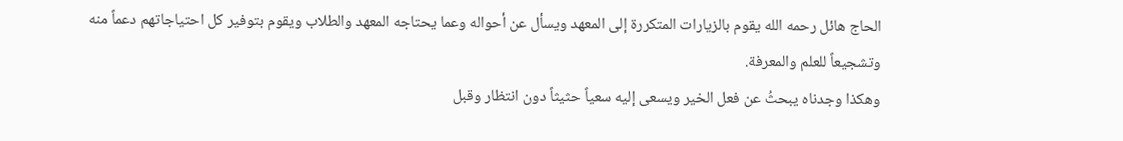الحاج هائل رحمه الله يقوم بالزيارات المتكررة إلى المعهد ويسأل عن أحواله وعما يحتاجه المعهد والطلاب ويقوم بتوفير كل احتياجاتهم دعماً منه وتشجيعاً للعلم والمعرفة.
وهكذا وجدناه يبحثُ عن فعل الخير ويسعى إليه سعياً حثيثاً دون انتظار وقبل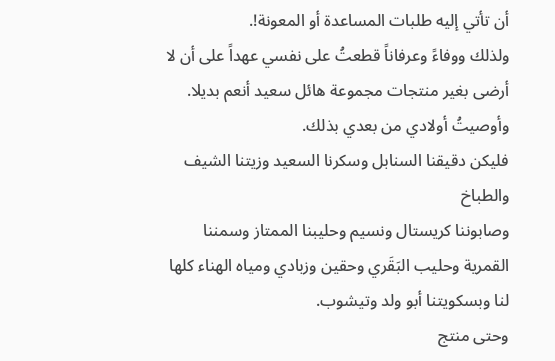أن تأتي إليه طلبات المساعدة أو المعونة!.
ولذلك ووفاءً وعرفاناً قطعتُ على نفسي عهداً على أن لا أرضى بغير منتجات مجموعة هائل سعيد أنعم بديلا.
وأوصيتُ أولادي من بعدي بذلك.
فليكن دقيقنا السنابل وسكرنا السعيد وزيتنا الشيف والطباخ
وصابوننا كريستال ونسيم وحليبنا الممتاز وسمننا القمرية وحليب البَقَري وحقين وزبادي ومياه الهناء كلها لنا وبسكويتنا أبو ولد وتيشوب.
وحتى منتج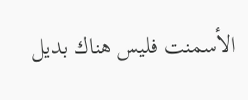الأسمنت فليس هناك بديل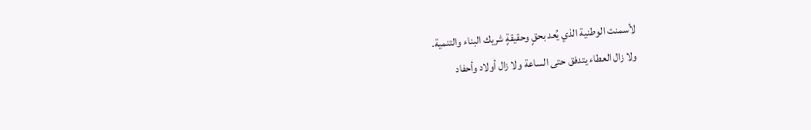لأسمنت الوطنية الذي يُعد بحقٍ وحقيقةٍ شريك البناء والتنمية.
ولا زال العطاء يتدفق حتى الساعة ولا زال أولاد وأحفاد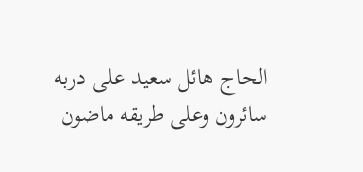الحاج هائل سعيد على دربه سائرون وعلى طريقه ماضون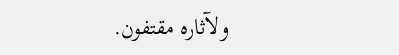ولآثاره مقتفون.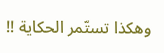وهكذا تستّمر الحكاية !!